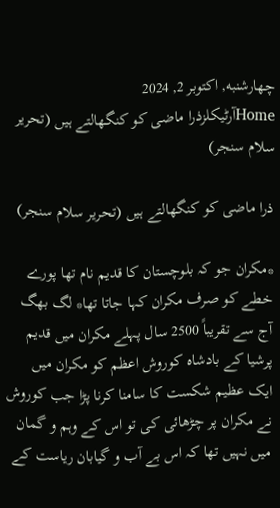چهارشنبه, اکتوبر 2, 2024
Homeآرٹیکلزذرا ماضی کو کنگھالتے ہیں (تحریر سلام سنجر)

ذرا ماضی کو کنگھالتے ہیں (تحریر سلام سنجر)

*مکران جو کہ بلوچستان کا قدیم نام تھا پورے خطے کو صرف مکران کہا جاتا تھا* لگ بھگ آج سے تقریباً 2500 سال پہلے مکران میں قدیم پرشیا کے بادشاہ کوروش اعظم کو مکران میں ایک عظیم شکست کا سامنا کرنا پڑا جب کوروش نے مکران پر چڑھائی کی تو اس کے وہم و گمان میں نہیں تھا کہ اس بے آب و گیابان ریاست کے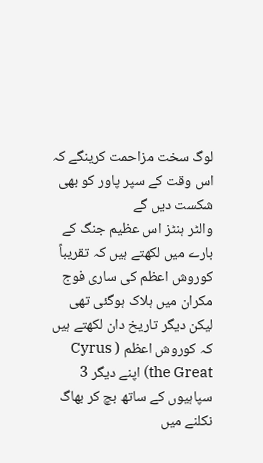لوگ سخت مزاحمت کرینگے کہ اس وقت کے سپر پاور کو بھی شکست دیں گے
والٹر ہنٹز اس عظیم جنگ کے بارے میں لکھتے ہیں کہ تقریباً کوروش اعظم کی ساری فوج مکران میں ہلاک ہوگئی تھی لیکن دیگر تاریخ دان لکھتے ہیں کہ کوروش اعظم ( Cyrus the Great) اپنے دیگر 3 سپاہیوں کے ساتھ بچ کر بھاگ نکلنے میں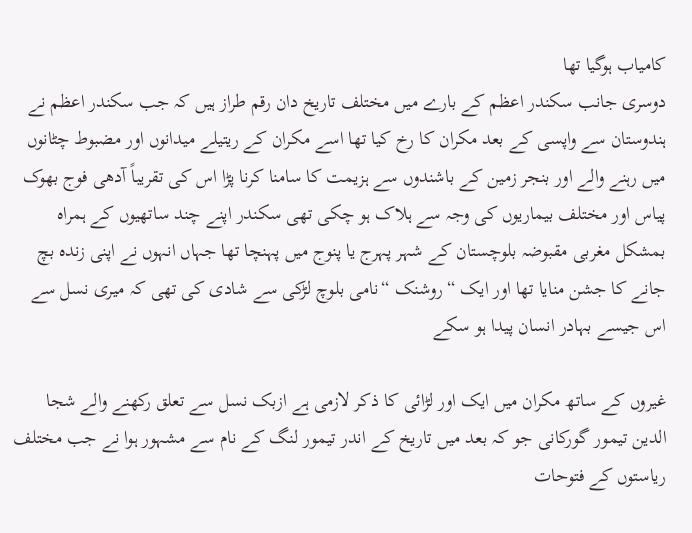کامیاب ہوگیا تھا
دوسری جانب سکندر اعظم کے بارے میں مختلف تاریخ دان رقم طراز ہیں کہ جب سکندر اعظم نے ہندوستان سے واپسی کے بعد مکران کا رخ کیا تھا اسے مکران کے ریتیلے میدانوں اور مضبوط چٹانوں میں رہنے والے اور بنجر زمین کے باشندوں سے ہزیمت کا سامنا کرنا پڑا اس کی تقریباً آدھی فوج بھوک پیاس اور مختلف بیماریوں کی وجہ سے ہلاک ہو چکی تھی سکندر اپنے چند ساتھیوں کے ہمراہ بمشکل مغربی مقبوضہ بلوچستان کے شہر پہرج یا پنوج میں پہنچا تھا جہاں انہوں نے اپنی زندہ بچ جانے کا جشن منایا تھا اور ایک “روشنک “نامی بلوچ لڑکی سے شادی کی تھی کہ میری نسل سے اس جیسے بہادر انسان پیدا ہو سکے

غیروں کے ساتھ مکران میں ایک اور لڑائی کا ذکر لازمی ہے ازبک نسل سے تعلق رکھنے والے شجا الدین تیمور گورکانی جو کہ بعد میں تاریخ کے اندر تیمور لنگ کے نام سے مشہور ہوا نے جب مختلف ریاستوں کے فتوحات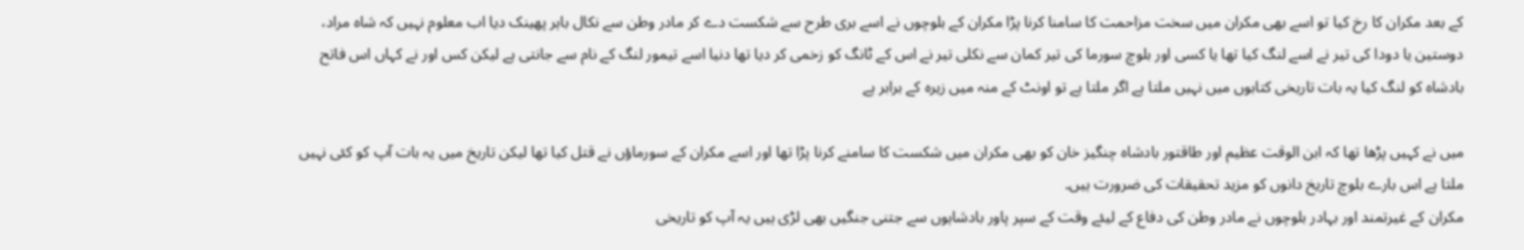کے بعد مکران کا رخ کیا تو اسے بھی مکران میں سخت مزاحمت کا سامنا کرنا پڑا مکران کے بلوچوں نے اسے بری طرح سے شکست دے کر مادر وطن سے نکال باہر پھینک دیا اب معلوم نہیں کہ شاہ مراد، دوستین یا دودا کی تیر نے اسے لنگ کیا تھا یا کسی اور بلوچ سورما کی تیر کمان سے نکلی تیر نے اس کے ٹانگ کو زخمی کر دیا تھا دنیا اسے تیمور لنگ کے نام سے جانتی ہے لیکن کس اور نے کہاں اس فاتح بادشاہ کو لنگ کیا یہ بات تاریخی کتابوں میں نہیں ملتا ہے اگر ملتا ہے تو اونٹ کے منہ میں زیرہ کے برابر ہے

میں نے کہیں پڑھا تھا کہ ابن الوقت عظیم اور طاقتور بادشاہ چنگیز خان کو بھی مکران میں شکست کا سامنے کرنا پڑا تھا اور اسے مکران کے سورماؤں نے قتل کیا تھا لیکن تاریخ میں یہ بات آپ کو کئی نہیں ملتا ہے اس بارے بلوچ تاریخ دانوں کو مزید تحقیقات کی ضرورت ہیں۔
مکران کے غیرتمند اور بہادر بلوچوں نے مادر وطن کی دفاع کے لیئے وقت کے سپر پاور بادشاہوں سے جتنی جنگیں بھی لڑی ہیں یہ آپ کو تاریخی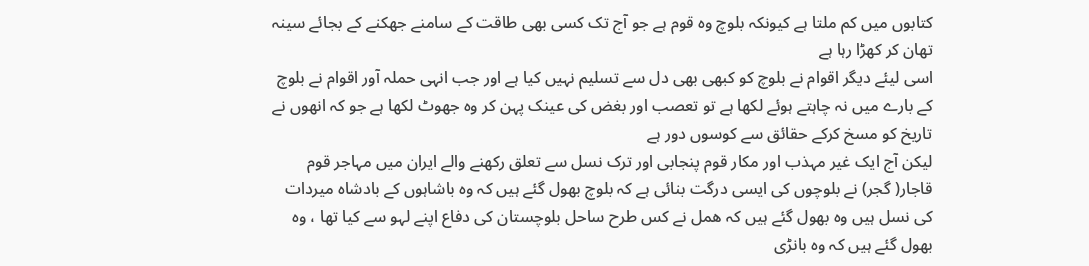کتابوں میں کم ملتا ہے کیونکہ بلوچ وہ قوم ہے جو آج تک کسی بھی طاقت کے سامنے جھکنے کے بجائے سینہ تھان کر کھڑا رہا ہے
اسی لیئے دیگر اقوام نے بلوچ کو کبھی بھی دل سے تسلیم نہیں کیا ہے اور جب انہی حملہ آور اقوام نے بلوچ کے بارے میں نہ چاہتے ہوئے لکھا ہے تو تعصب اور بغض کی عینک پہن کر وہ جھوٹ لکھا ہے جو کہ انھوں نے تاریخ کو مسخ کرکے حقائق سے کوسوں دور ہے
لیکن آج ایک غیر مہذب اور مکار قوم پنجابی اور ترک نسل سے تعلق رکھنے والے ایران میں مہاجر قوم قاجار( گجر) نے بلوچوں کی ایسی درگت بنائی ہے کہ بلوچ بھول گئے ہیں کہ وہ باشاہوں کے بادشاہ میردات کی نسل ہیں وہ بھول گئے ہیں کہ ھمل نے کس طرح ساحل بلوچستان کی دفاع اپنے لہو سے کیا تھا ، وہ بھول گئے ہیں کہ وہ بانڑی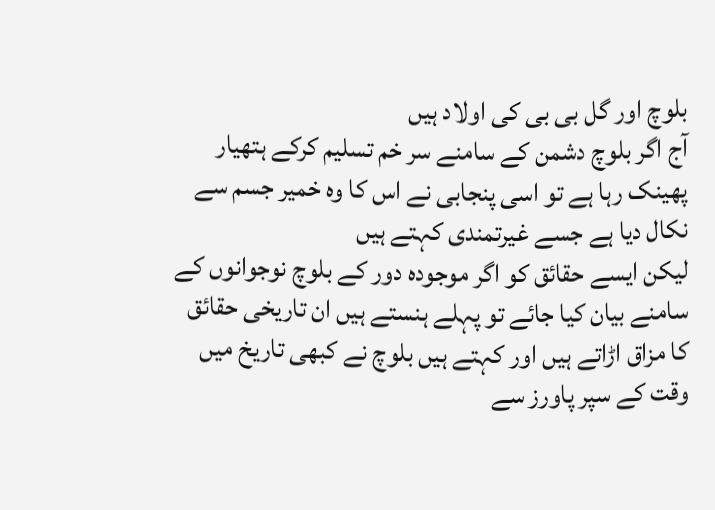بلوچ اور گل بی بی کی اولاد ہیں
آج اگر بلوچ دشمن کے سامنے سر خم تسلیم کرکے ہتھیار پھینک رہا ہے تو اسی پنجابی نے اس کا وہ خمیر جسم سے نکال دیا ہے جسے غیرتمندی کہتے ہیں
لیکن ایسے حقائق کو اگر موجودہ دور کے بلوچ نوجوانوں کے سامنے بیان کیا جائے تو پہلے ہنستے ہیں ان تاریخی حقائق کا مزاق اڑاتے ہیں اور کہتے ہیں بلوچ نے کبھی تاریخ میں وقت کے سپر پاورز سے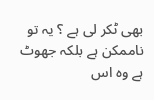بھی ٹکر لی ہے ؟ یہ تو ناممکن ہے بلکہ جھوٹ ہے وہ اس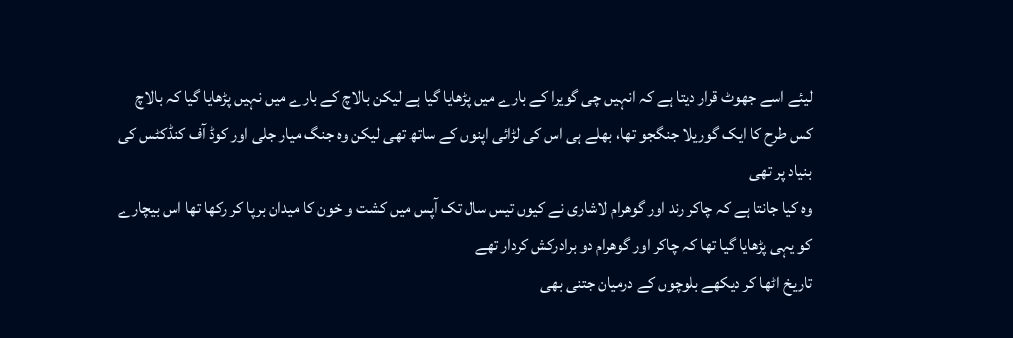لیئے اسے جھوٹ قرار دیتا ہے کہ انہیں چی گویرا کے بارے میں پڑھایا گیا ہے لیکن بالاچ کے بارے میں نہیں پڑھایا گیا کہ بالاچ کس طرح کا ایک گوریلا جنگجو تھا، بھلے ہی اس کی لڑائی اپنوں کے ساتھ تھی لیکن وہ جنگ میار جلی اور کوڈ آف کنڈکٹس کی بنیاد پر تھی
وہ کیا جانتا ہے کہ چاکر رند اور گوھرام لاشاری نے کیوں تیس سال تک آپس میں کشت و خون کا میدان برپا کر رکھا تھا اس بیچارے کو یہی پڑھایا گیا تھا کہ چاکر اور گوھرام دو برادرکش کردار تھے
تاریخ اٹھا کر دیکھے بلوچوں کے درمیان جتنی بھی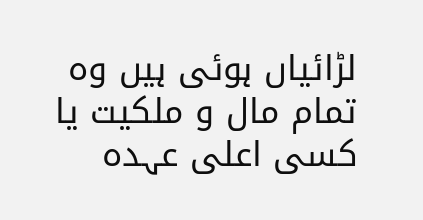لڑائیاں ہوئی ہیں وہ تمام مال و ملکیت یا کسی اعلی عہدہ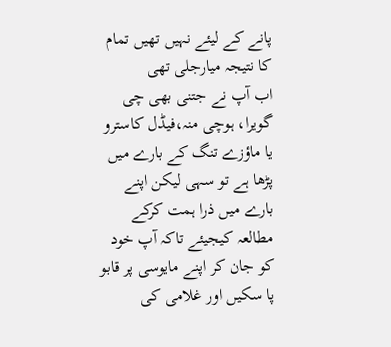پانے کے لیئے نہیں تھیں تمام کا نتیجہ میارجلی تھی
اب آپ نے جتنی بھی چی گویرا، ہوچی منہ،فیڈل کاسترو یا ماؤزے تنگ کے بارے میں پڑھا ہے تو سہی لیکن اپنے بارے میں ذرا ہمت کرکے مطالعہ کیجیئے تاکہ آپ خود کو جان کر اپنے مایوسی پر قابو پا سکیں اور غلامی کی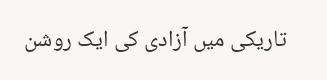تاریکی میں آزادی کی ایک روشن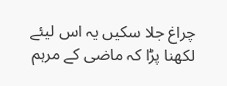چراغ جلا سکیں یہ اس لیئے لکھنا پڑا کہ ماضی کے مرہم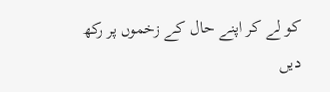کو لے کر اپنے حال کے زخموں پر رکھ دیں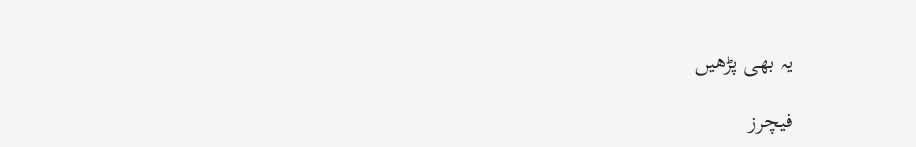یہ بھی پڑھیں

فیچرز